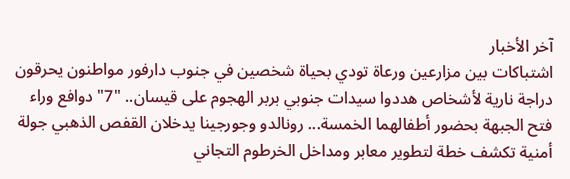آخر الأخبار
اشتباكات بين مزارعين ورعاة تودي بحياة شخصين في جنوب دارفور مواطنون يحرقون دراجة نارية لأشخاص هددوا سيدات جنوبي بربر الهجوم على قيسان.. "7" دوافع وراء فتح الجبهة بحضور أطفالهما الخمسة... رونالدو وجورجينا يدخلان القفص الذهبي جولة أمنية تكشف خطة لتطوير معابر ومداخل الخرطوم التجاني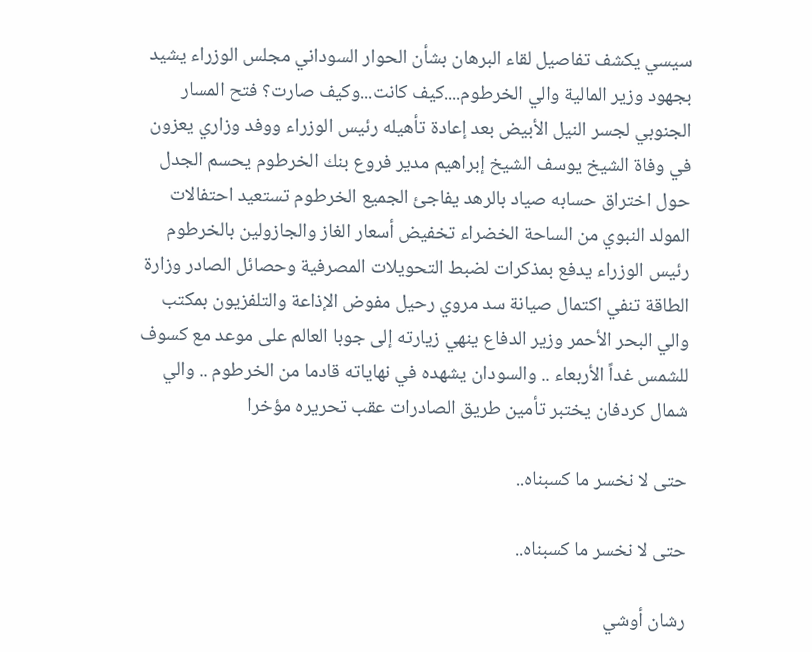سيسي يكشف تفاصيل لقاء البرهان بشأن الحوار السوداني مجلس الوزراء يشيد بجهود وزير المالية والي الخرطوم....كيف كانت...وكيف صارت؟ فتح المسار الجنوبي لجسر النيل الأبيض بعد إعادة تأهيله رئيس الوزراء ووفد وزاري يعزون في وفاة الشيخ يوسف الشيخ إبراهيم مدير فروع بنك الخرطوم يحسم الجدل حول اختراق حسابه صياد بالرهد يفاجئ الجميع الخرطوم تستعيد احتفالات المولد النبوي من الساحة الخضراء تخفيض أسعار الغاز والجازولين بالخرطوم رئيس الوزراء يدفع بمذكرات لضبط التحويلات المصرفية وحصائل الصادر وزارة الطاقة تنفي اكتمال صيانة سد مروي رحيل مفوض الإذاعة والتلفزيون بمكتب والي البحر الأحمر وزير الدفاع ينهي زيارته إلى جوبا العالم على موعد مع كسوف للشمس غداً الأربعاء .. والسودان يشهده في نهاياته قادما من الخرطوم .. والي شمال كردفان يختبر تأمين طريق الصادرات عقب تحريره مؤخرا

حتى لا نخسر ما كسبناه..

حتى لا نخسر ما كسبناه..

رشان أوشي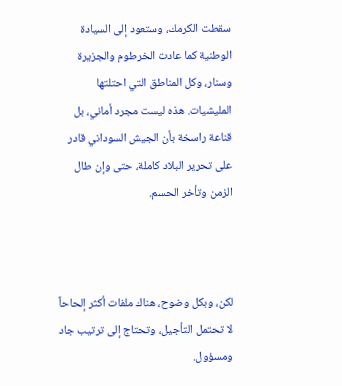سقطت الكرمك، وستعود إلى السيادة الوطنية كما عادت الخرطوم والجزيرة وسنار، وكل المناطق التي احتلتها المليشيات. هذه ليست مجرد أماني، بل قناعة راسخة بأن الجيش السوداني قادر على تحرير البلاد كاملة، حتى وإن طال الزمن وتأخر الحسم.



لكن، وبكل وضوح، هناك ملفات أكثر إلحاحاً لا تحتمل التأجيل، وتحتاج إلى ترتيب جاد ومسؤول.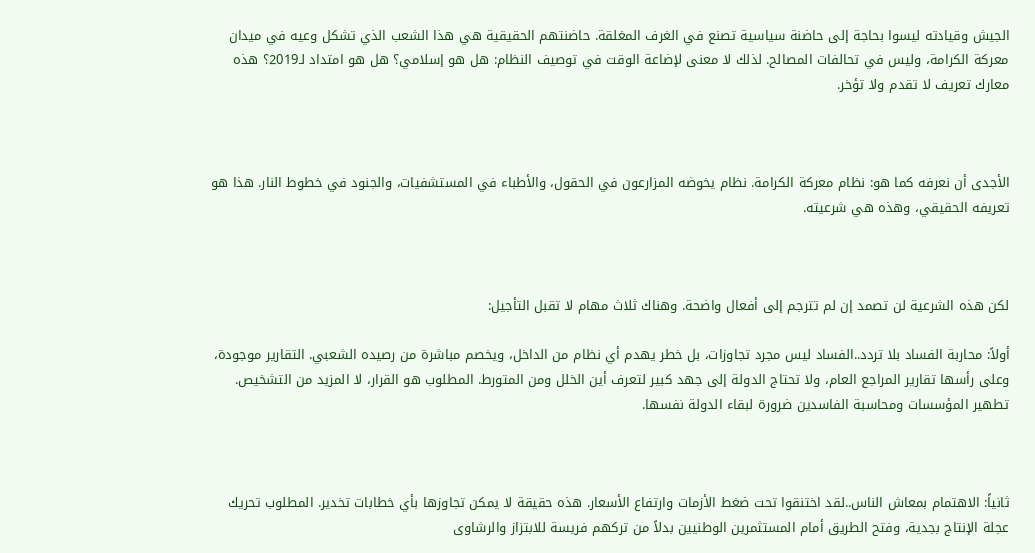الجيش وقيادته ليسوا بحاجة إلى حاضنة سياسية تصنع في الغرف المغلقة. حاضنتهم الحقيقية هي هذا الشعب الذي تشكل وعيه في ميدان معركة الكرامة، وليس في تحالفات المصالح. لذلك لا معنى لإضاعة الوقت في توصيف النظام: هل هو إسلامي؟ هل هو امتداد لـ2019؟ هذه معارك تعريف لا تقدم ولا تؤخر.



الأجدى أن نعرفه كما هو: نظام معركة الكرامة. نظام يخوضه المزارعون في الحقول، والأطباء في المستشفيات، والجنود في خطوط النار. هذا هو تعريفه الحقيقي، وهذه هي شرعيته.



لكن هذه الشرعية لن تصمد إن لم تترجم إلى أفعال واضحة. وهناك ثلاث مهام لا تقبل التأجيل:

أولاً: محاربة الفساد بلا تردد..الفساد ليس مجرد تجاوزات، بل خطر يهدم أي نظام من الداخل، ويخصم مباشرة من رصيده الشعبي. التقارير موجودة، وعلى رأسها تقارير المراجع العام، ولا تحتاج الدولة إلى جهد كبير لتعرف أين الخلل ومن المتورط. المطلوب هو القرار، لا المزيد من التشخيص. تطهير المؤسسات ومحاسبة الفاسدين ضرورة لبقاء الدولة نفسها.



ثانياً: الاهتمام بمعاش الناس..لقد اختنقوا تحت ضغط الأزمات وارتفاع الأسعار. هذه حقيقة لا يمكن تجاوزها بأي خطابات تخدير. المطلوب تحريك عجلة الإنتاج بجدية، وفتح الطريق أمام المستثمرين الوطنيين بدلاً من تركهم فريسة للابتزاز والرشاوى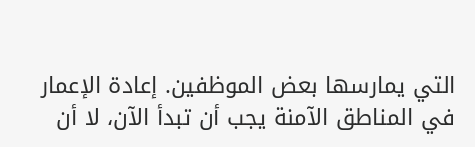التي يمارسها بعض الموظفين. إعادة الإعمار في المناطق الآمنة يجب أن تبدأ الآن، لا أن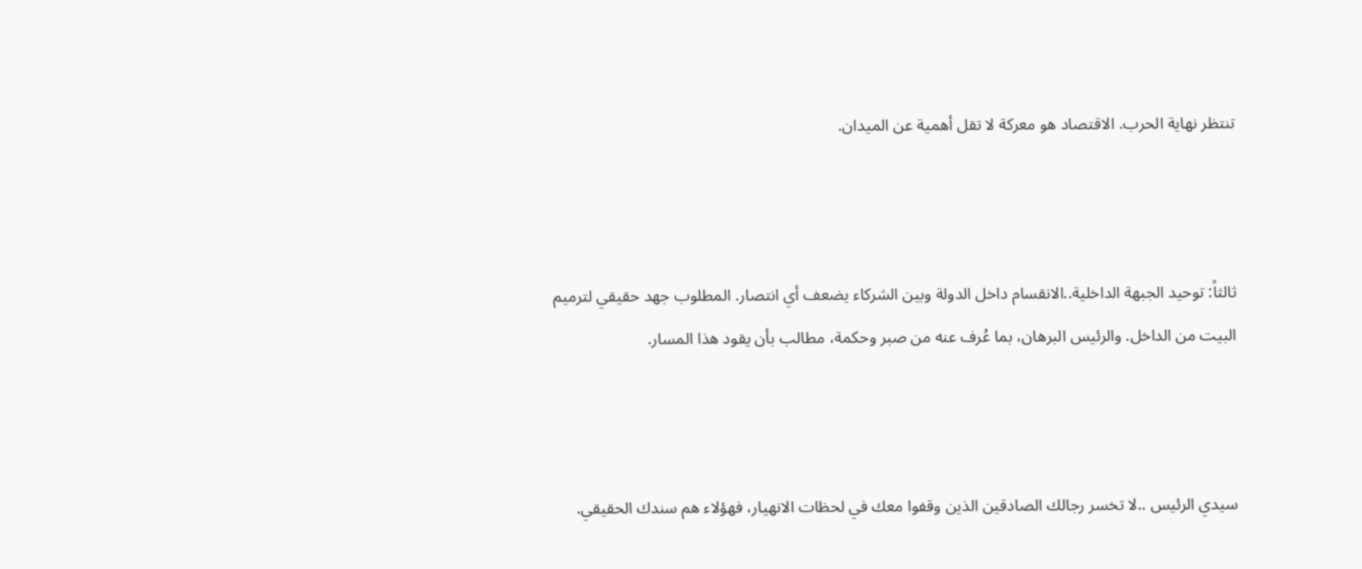تنتظر نهاية الحرب. الاقتصاد هو معركة لا تقل أهمية عن الميدان.



ثالثاً: توحيد الجبهة الداخلية..الانقسام داخل الدولة وبين الشركاء يضعف أي انتصار. المطلوب جهد حقيقي لترميم البيت من الداخل. والرئيس البرهان، بما عُرف عنه من صبر وحكمة، مطالب بأن يقود هذا المسار.



سيدي الرئيس ..لا تخسر رجالك الصادقين الذين وقفوا معك في لحظات الانهيار، فهؤلاء هم سندك الحقيقي.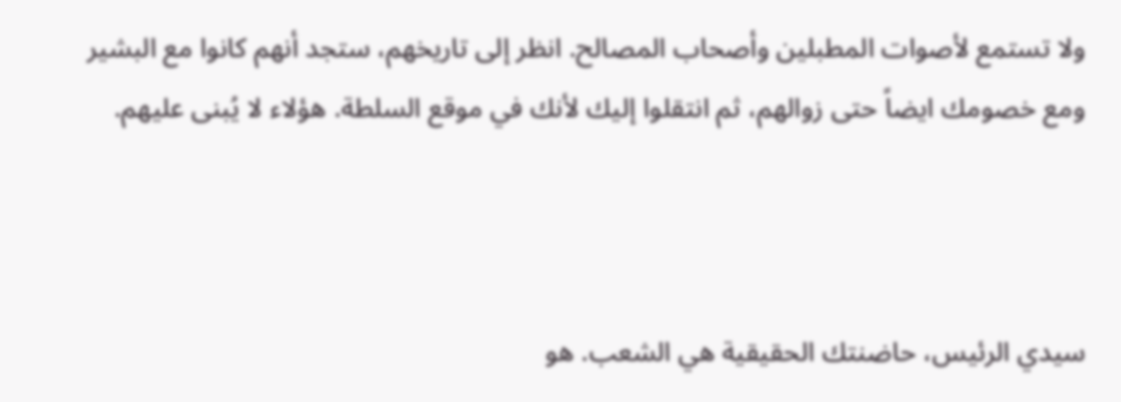ولا تستمع لأصوات المطبلين وأصحاب المصالح. انظر إلى تاريخهم، ستجد أنهم كانوا مع البشير ومع خصومك ايضاً حتى زوالهم، ثم انتقلوا إليك لأنك في موقع السلطة. هؤلاء لا يُبنى عليهم.



سيدي الرئيس، حاضنتك الحقيقية هي الشعب. هو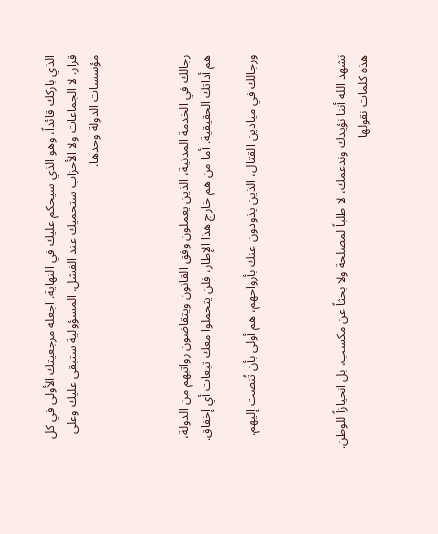الذي باركك قائداً، وهو الذي سيحكم عليك في النهاية. اجعله مرجعيتك الأولى في كل قرار. لا الجماعات ولا الأحزاب ستحميك عند الفشل. المسؤولية ستبقى عليك وعلى مؤسسات الدولة وحدها.



رجالك في الخدمة المدنية، الذين يعملون وفق القانون ويتقاضون رواتبهم من الدولة، هم أداتك الحقيقية. أما من هم خارج هذا الإطار، فلن يتحملوا معك تبعات أي إخفاق.

ورجالك في ميادين القتال، الذين يذودون عنك بأرواحهم، هم أولى بأن تُنصت إليهم.



نشهد الله أننا نؤيدك وندعمك، لا طلباً لمصلحة ولا بحثاً عن مكسب، بل انحيازاً للوطن. هذه كلمات نقولها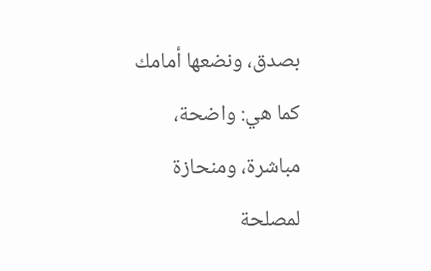بصدق، ونضعها أمامك كما هي: واضحة، مباشرة، ومنحازة لمصلحة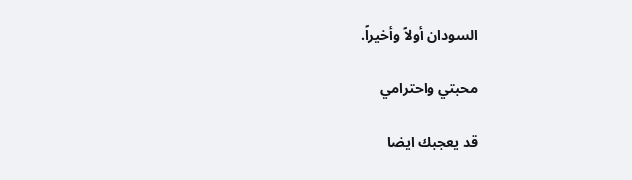السودان أولاً وأخيراً.

محبتي واحترامي

قد يعجبك ايضا